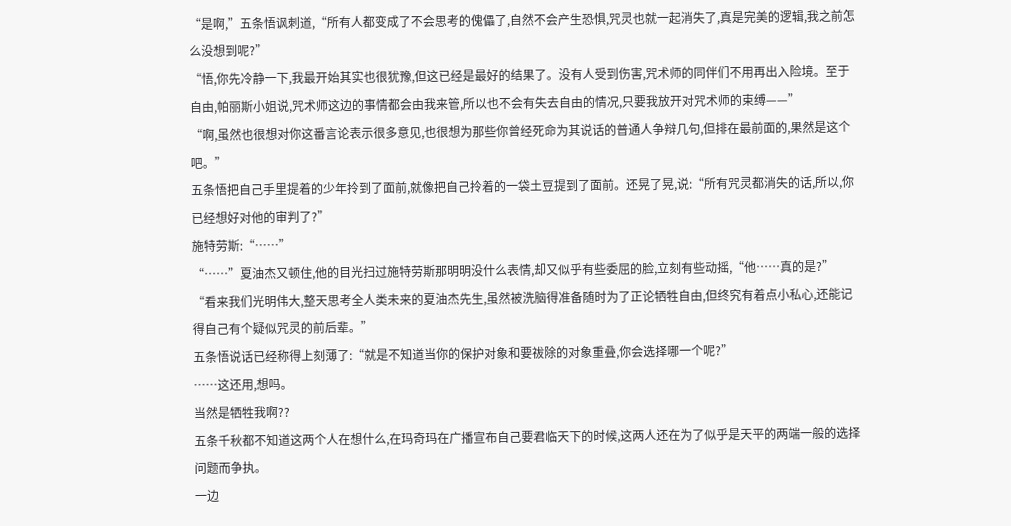“是啊,”五条悟讽刺道,“所有人都变成了不会思考的傀儡了,自然不会产生恐惧,咒灵也就一起消失了,真是完美的逻辑,我之前怎么没想到呢?”
“悟,你先冷静一下,我最开始其实也很犹豫,但这已经是最好的结果了。没有人受到伤害,咒术师的同伴们不用再出入险境。至于自由,帕丽斯小姐说,咒术师这边的事情都会由我来管,所以也不会有失去自由的情况,只要我放开对咒术师的束缚——”
“啊,虽然也很想对你这番言论表示很多意见,也很想为那些你曾经死命为其说话的普通人争辩几句,但排在最前面的,果然是这个吧。”
五条悟把自己手里提着的少年拎到了面前,就像把自己拎着的一袋土豆提到了面前。还晃了晃,说:“所有咒灵都消失的话,所以,你已经想好对他的审判了?”
施特劳斯:“……”
“……”夏油杰又顿住,他的目光扫过施特劳斯那明明没什么表情,却又似乎有些委屈的脸,立刻有些动摇,“他……真的是?”
“看来我们光明伟大,整天思考全人类未来的夏油杰先生,虽然被洗脑得准备随时为了正论牺牲自由,但终究有着点小私心,还能记得自己有个疑似咒灵的前后辈。”
五条悟说话已经称得上刻薄了:“就是不知道当你的保护对象和要祓除的对象重叠,你会选择哪一个呢?”
……这还用,想吗。
当然是牺牲我啊??
五条千秋都不知道这两个人在想什么,在玛奇玛在广播宣布自己要君临天下的时候,这两人还在为了似乎是天平的两端一般的选择问题而争执。
一边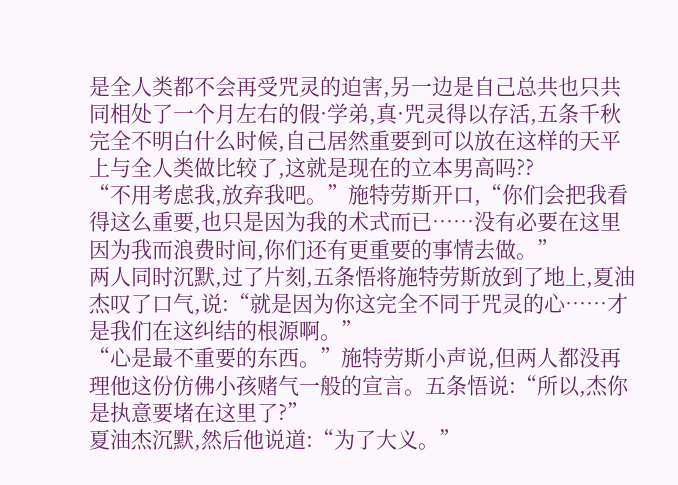是全人类都不会再受咒灵的迫害,另一边是自己总共也只共同相处了一个月左右的假·学弟,真·咒灵得以存活,五条千秋完全不明白什么时候,自己居然重要到可以放在这样的天平上与全人类做比较了,这就是现在的立本男高吗??
“不用考虑我,放弃我吧。”施特劳斯开口,“你们会把我看得这么重要,也只是因为我的术式而已……没有必要在这里因为我而浪费时间,你们还有更重要的事情去做。”
两人同时沉默,过了片刻,五条悟将施特劳斯放到了地上,夏油杰叹了口气,说:“就是因为你这完全不同于咒灵的心……才是我们在这纠结的根源啊。”
“心是最不重要的东西。”施特劳斯小声说,但两人都没再理他这份仿佛小孩赌气一般的宣言。五条悟说:“所以,杰你是执意要堵在这里了?”
夏油杰沉默,然后他说道:“为了大义。”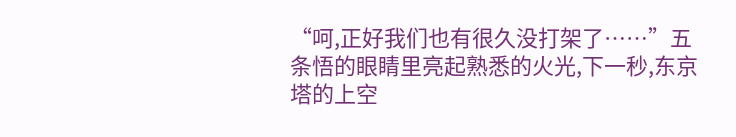“呵,正好我们也有很久没打架了……”五条悟的眼睛里亮起熟悉的火光,下一秒,东京塔的上空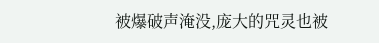被爆破声淹没,庞大的咒灵也被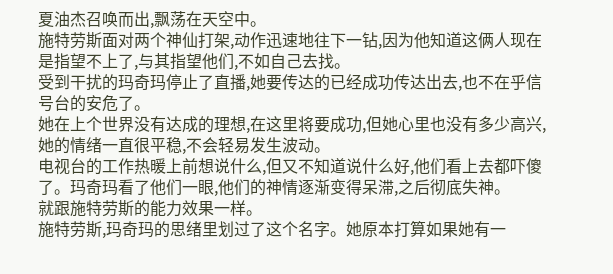夏油杰召唤而出,飘荡在天空中。
施特劳斯面对两个神仙打架,动作迅速地往下一钻,因为他知道这俩人现在是指望不上了,与其指望他们,不如自己去找。
受到干扰的玛奇玛停止了直播,她要传达的已经成功传达出去,也不在乎信号台的安危了。
她在上个世界没有达成的理想,在这里将要成功,但她心里也没有多少高兴,她的情绪一直很平稳,不会轻易发生波动。
电视台的工作热暖上前想说什么,但又不知道说什么好,他们看上去都吓傻了。玛奇玛看了他们一眼,他们的神情逐渐变得呆滞,之后彻底失神。
就跟施特劳斯的能力效果一样。
施特劳斯,玛奇玛的思绪里划过了这个名字。她原本打算如果她有一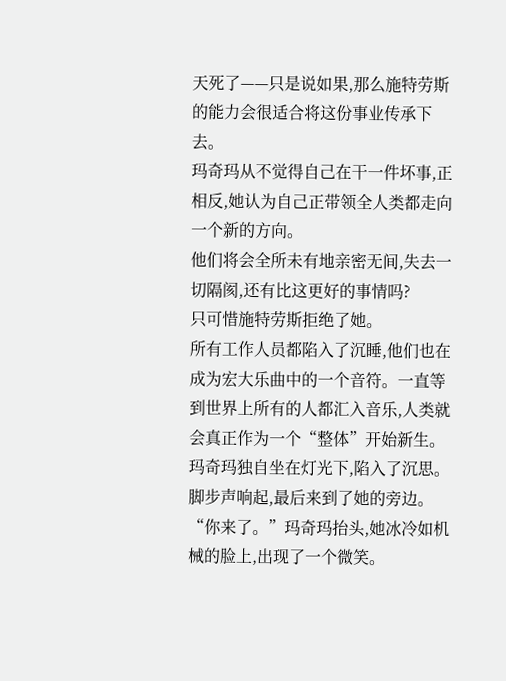天死了——只是说如果,那么施特劳斯的能力会很适合将这份事业传承下去。
玛奇玛从不觉得自己在干一件坏事,正相反,她认为自己正带领全人类都走向一个新的方向。
他们将会全所未有地亲密无间,失去一切隔阂,还有比这更好的事情吗?
只可惜施特劳斯拒绝了她。
所有工作人员都陷入了沉睡,他们也在成为宏大乐曲中的一个音符。一直等到世界上所有的人都汇入音乐,人类就会真正作为一个“整体”开始新生。
玛奇玛独自坐在灯光下,陷入了沉思。
脚步声响起,最后来到了她的旁边。
“你来了。”玛奇玛抬头,她冰冷如机械的脸上,出现了一个微笑。